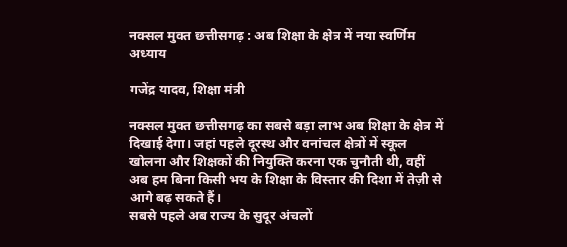नक्सल मुक्त छत्तीसगढ़ : अब शिक्षा के क्षेत्र में नया स्वर्णिम अध्याय

गजेंद्र यादव, शिक्षा मंत्री

नक्सल मुक्त छत्तीसगढ़ का सबसे बड़ा लाभ अब शिक्षा के क्षेत्र में दिखाई देगा। जहां पहले दूरस्थ और वनांचल क्षेत्रों में स्कूल खोलना और शिक्षकों की नियुक्ति करना एक चुनौती थी, वहीं अब हम बिना किसी भय के शिक्षा के विस्तार की दिशा में तेज़ी से आगे बढ़ सकते हैं।
सबसे पहले अब राज्य के सुदूर अंचलों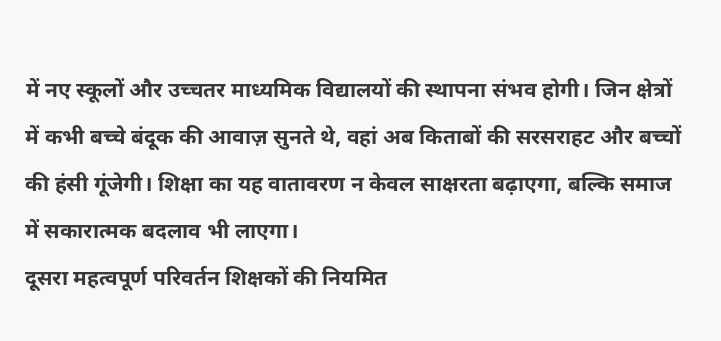में नए स्कूलों और उच्चतर माध्यमिक विद्यालयों की स्थापना संभव होगी। जिन क्षेत्रों में कभी बच्चे बंदूक की आवाज़ सुनते थे, वहां अब किताबों की सरसराहट और बच्चों की हंसी गूंजेगी। शिक्षा का यह वातावरण न केवल साक्षरता बढ़ाएगा, बल्कि समाज में सकारात्मक बदलाव भी लाएगा।
दूसरा महत्वपूर्ण परिवर्तन शिक्षकों की नियमित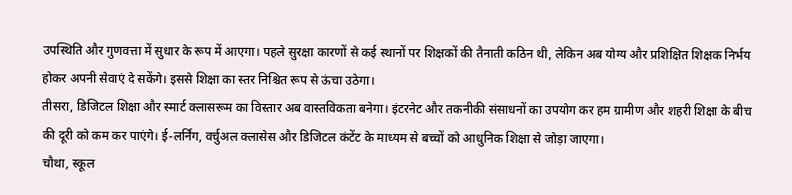उपस्थिति और गुणवत्ता में सुधार के रूप में आएगा। पहले सुरक्षा कारणों से कई स्थानों पर शिक्षकों की तैनाती कठिन थी, लेकिन अब योग्य और प्रशिक्षित शिक्षक निर्भय होकर अपनी सेवाएं दे सकेंगे। इससे शिक्षा का स्तर निश्चित रूप से ऊंचा उठेगा।
तीसरा, डिजिटल शिक्षा और स्मार्ट क्लासरूम का विस्तार अब वास्तविकता बनेगा। इंटरनेट और तकनीकी संसाधनों का उपयोग कर हम ग्रामीण और शहरी शिक्षा के बीच की दूरी को कम कर पाएंगे। ई-लर्निंग, वर्चुअल क्लासेस और डिजिटल कंटेंट के माध्यम से बच्चों को आधुनिक शिक्षा से जोड़ा जाएगा।
चौथा, स्कूल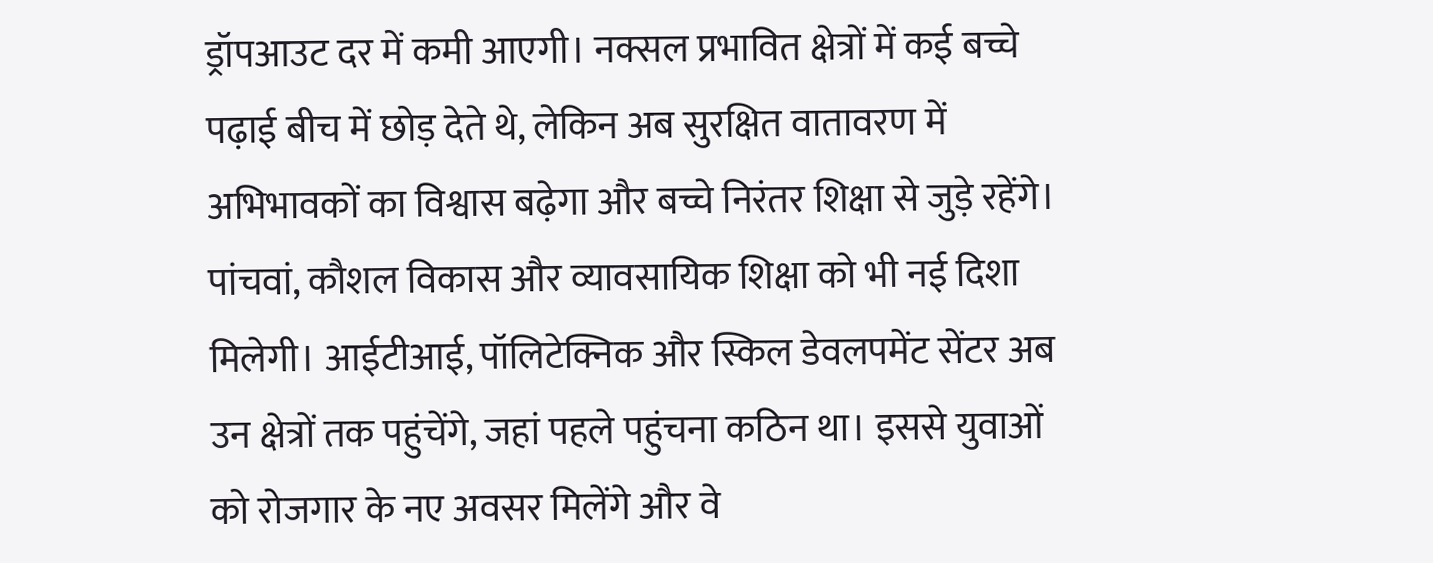ड्रॉपआउट दर में कमी आएगी। नक्सल प्रभावित क्षेत्रों में कई बच्चे पढ़ाई बीच में छोड़ देते थे, लेकिन अब सुरक्षित वातावरण में अभिभावकों का विश्वास बढ़ेगा और बच्चे निरंतर शिक्षा से जुड़े रहेंगे।
पांचवां, कौशल विकास और व्यावसायिक शिक्षा को भी नई दिशा मिलेगी। आईटीआई, पॉलिटेक्निक और स्किल डेवलपमेंट सेंटर अब उन क्षेत्रों तक पहुंचेंगे, जहां पहले पहुंचना कठिन था। इससे युवाओं को रोजगार के नए अवसर मिलेंगे और वे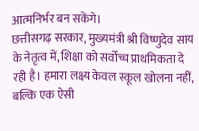आत्मनिर्भर बन सकेंगे।
छत्तीसगढ़ सरकार, मुख्यमंत्री श्री विष्णुदेव साय के नेतृत्व में, शिक्षा को सर्वोच्च प्राथमिकता दे रही है। हमारा लक्ष्य केवल स्कूल खोलना नहीं, बल्कि एक ऐसी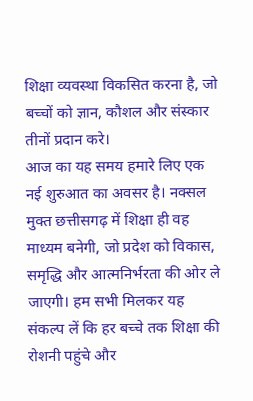शिक्षा व्यवस्था विकसित करना है, जो बच्चों को ज्ञान, कौशल और संस्कार तीनों प्रदान करे।
आज का यह समय हमारे लिए एक नई शुरुआत का अवसर है। नक्सल मुक्त छत्तीसगढ़ में शिक्षा ही वह माध्यम बनेगी, जो प्रदेश को विकास, समृद्धि और आत्मनिर्भरता की ओर ले जाएगी। हम सभी मिलकर यह संकल्प लें कि हर बच्चे तक शिक्षा की रोशनी पहुंचे और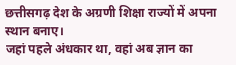छत्तीसगढ़ देश के अग्रणी शिक्षा राज्यों में अपना स्थान बनाए।
जहां पहले अंधकार था, वहां अब ज्ञान का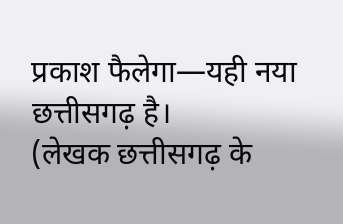प्रकाश फैलेगा—यही नया छत्तीसगढ़ है।
(लेखक छत्तीसगढ़ के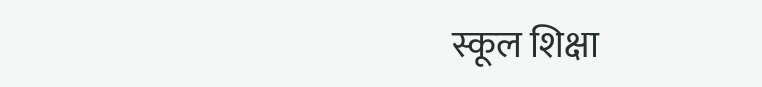स्कूल शिक्षा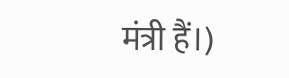मंत्री हैं।)